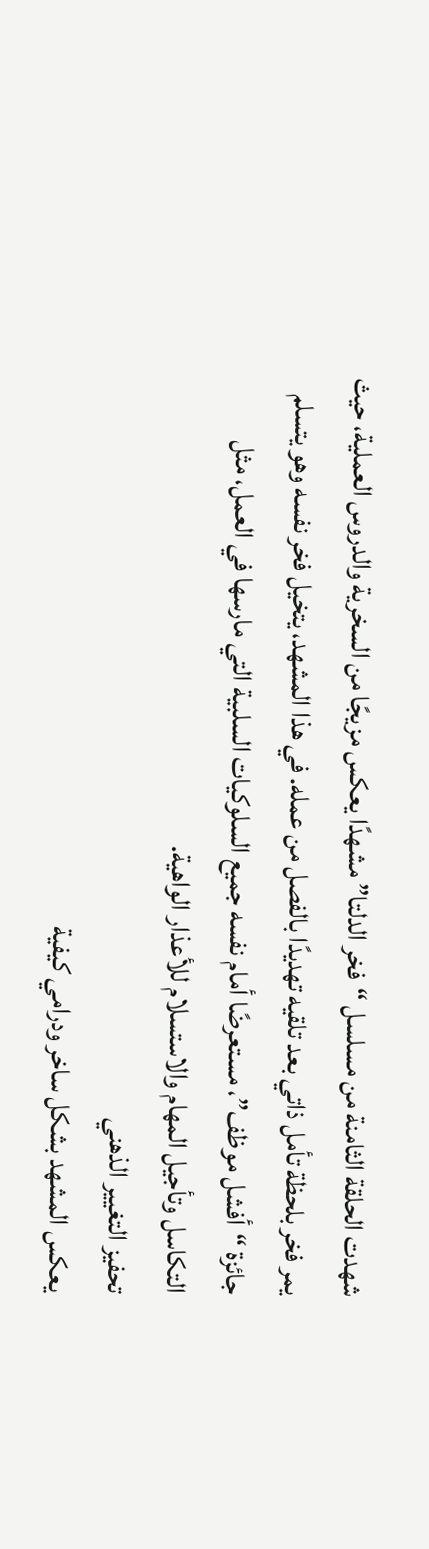شهدت الحلقة الثامنة من مسلسل “فخر الدلتا” مشهدًا يعكس مزيجًا من السخرية والدروس العملية، حيث يمر فخر بلحظة تأمل ذاتي بعد تلقيه تهديدًا بالفصل من عمله. في هذا المشهد، يتخيل فخر نفسه وهو يتسلم جائزة “أفشل موظف”، مستعرضًا أمام نفسه جميع السلوكيات السلبية التي مارسها في العمل، مثل التكاسل وتأجيل المهام والاستسلام للأعذار الواهية.
تحفيز التغيير الذهني
يعكس المشهد بشكل ساخر ودرامي كيفية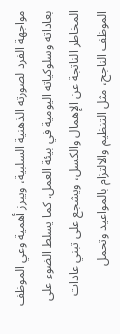مواجهة الفرد لصورته الذهنية السلبية، ويبرز أهمية وعي الموظف بعاداته وسلوكياته اليومية في بيئة العمل. كما يسلط الضوء على المخاطر الناتجة عن الإهمال والكسل، ويشجع على تبني عادات الموظف الناجح، مثل التنظيم والالتزام بالمواعيد وتحمل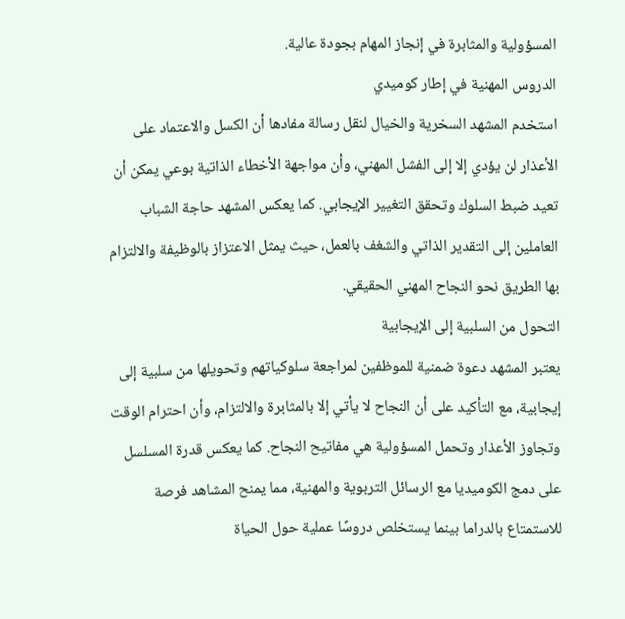المسؤولية والمثابرة في إنجاز المهام بجودة عالية.
الدروس المهنية في إطار كوميدي
استخدم المشهد السخرية والخيال لنقل رسالة مفادها أن الكسل والاعتماد على الأعذار لن يؤدي إلا إلى الفشل المهني، وأن مواجهة الأخطاء الذاتية بوعي يمكن أن تعيد ضبط السلوك وتحقق التغيير الإيجابي. كما يعكس المشهد حاجة الشباب العاملين إلى التقدير الذاتي والشغف بالعمل، حيث يمثل الاعتزاز بالوظيفة والالتزام بها الطريق نحو النجاح المهني الحقيقي.
التحول من السلبية إلى الإيجابية
يعتبر المشهد دعوة ضمنية للموظفين لمراجعة سلوكياتهم وتحويلها من سلبية إلى إيجابية، مع التأكيد على أن النجاح لا يأتي إلا بالمثابرة والالتزام، وأن احترام الوقت وتجاوز الأعذار وتحمل المسؤولية هي مفاتيح النجاح. كما يعكس قدرة المسلسل على دمج الكوميديا مع الرسائل التربوية والمهنية، مما يمنح المشاهد فرصة للاستمتاع بالدراما بينما يستخلص دروسًا عملية حول الحياة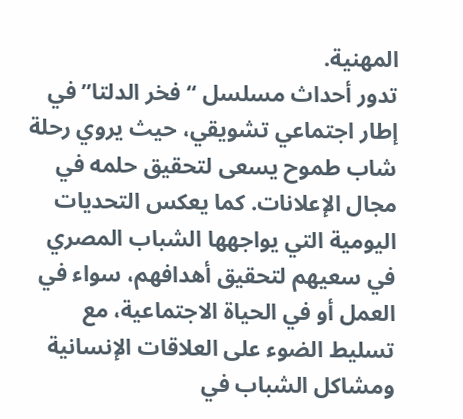المهنية.
تدور أحداث مسلسل “فخر الدلتا” في إطار اجتماعي تشويقي، حيث يروي رحلة شاب طموح يسعى لتحقيق حلمه في مجال الإعلانات. كما يعكس التحديات اليومية التي يواجهها الشباب المصري في سعيهم لتحقيق أهدافهم، سواء في العمل أو في الحياة الاجتماعية، مع تسليط الضوء على العلاقات الإنسانية ومشاكل الشباب في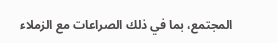المجتمع، بما في ذلك الصراعات مع الزملاء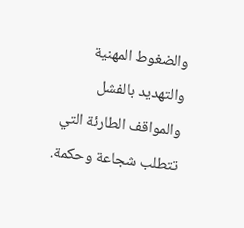والضغوط المهنية والتهديد بالفشل والمواقف الطارئة التي تتطلب شجاعة وحكمة.